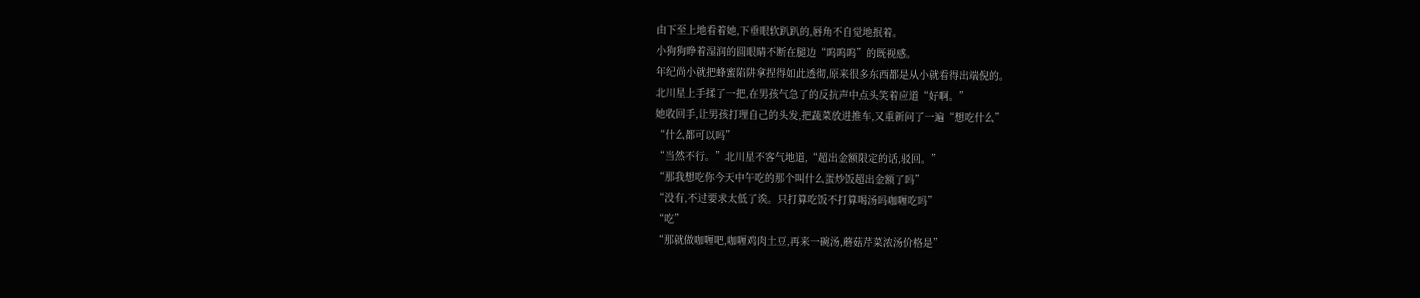由下至上地看着她,下垂眼软趴趴的,唇角不自觉地抿着。
小狗狗睁着湿润的圆眼睛不断在腿边“呜呜呜”的既视感。
年纪尚小就把蜂蜜陷阱拿捏得如此透彻,原来很多东西都是从小就看得出端倪的。
北川星上手揉了一把,在男孩气急了的反抗声中点头笑着应道“好啊。”
她收回手,让男孩打理自己的头发,把蔬菜放进推车,又重新问了一遍“想吃什么”
“什么都可以吗”
“当然不行。”北川星不客气地道,“超出金额限定的话,驳回。”
“那我想吃你今天中午吃的那个叫什么蛋炒饭超出金额了吗”
“没有,不过要求太低了诶。只打算吃饭不打算喝汤吗咖喱吃吗”
“吃”
“那就做咖喱吧,咖喱鸡肉土豆,再来一碗汤,蘑菇芹菜浓汤价格是”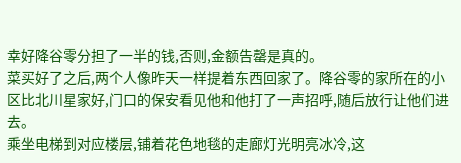幸好降谷零分担了一半的钱,否则,金额告罄是真的。
菜买好了之后,两个人像昨天一样提着东西回家了。降谷零的家所在的小区比北川星家好,门口的保安看见他和他打了一声招呼,随后放行让他们进去。
乘坐电梯到对应楼层,铺着花色地毯的走廊灯光明亮冰冷,这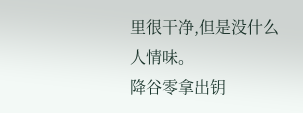里很干净,但是没什么人情味。
降谷零拿出钥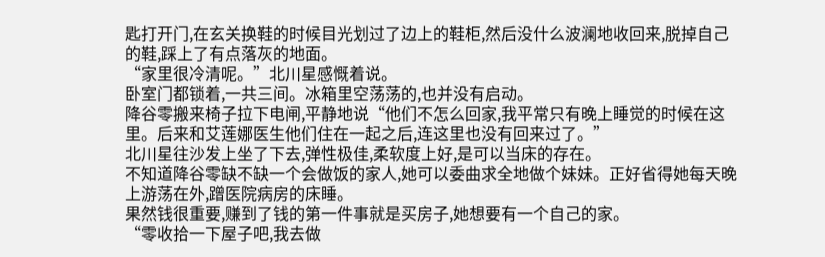匙打开门,在玄关换鞋的时候目光划过了边上的鞋柜,然后没什么波澜地收回来,脱掉自己的鞋,踩上了有点落灰的地面。
“家里很冷清呢。”北川星感慨着说。
卧室门都锁着,一共三间。冰箱里空荡荡的,也并没有启动。
降谷零搬来椅子拉下电闸,平静地说“他们不怎么回家,我平常只有晚上睡觉的时候在这里。后来和艾莲娜医生他们住在一起之后,连这里也没有回来过了。”
北川星往沙发上坐了下去,弹性极佳,柔软度上好,是可以当床的存在。
不知道降谷零缺不缺一个会做饭的家人,她可以委曲求全地做个妹妹。正好省得她每天晚上游荡在外,蹭医院病房的床睡。
果然钱很重要,赚到了钱的第一件事就是买房子,她想要有一个自己的家。
“零收拾一下屋子吧,我去做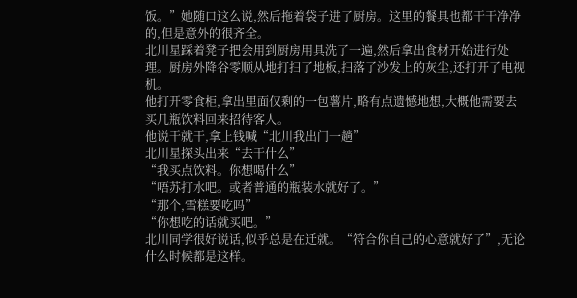饭。”她随口这么说,然后拖着袋子进了厨房。这里的餐具也都干干净净的,但是意外的很齐全。
北川星踩着凳子把会用到厨房用具洗了一遍,然后拿出食材开始进行处理。厨房外降谷零顺从地打扫了地板,扫落了沙发上的灰尘,还打开了电视机。
他打开零食柜,拿出里面仅剩的一包薯片,略有点遗憾地想,大概他需要去买几瓶饮料回来招待客人。
他说干就干,拿上钱喊“北川我出门一趟”
北川星探头出来“去干什么”
“我买点饮料。你想喝什么”
“唔苏打水吧。或者普通的瓶装水就好了。”
“那个,雪糕要吃吗”
“你想吃的话就买吧。”
北川同学很好说话,似乎总是在迁就。“符合你自己的心意就好了”,无论什么时候都是这样。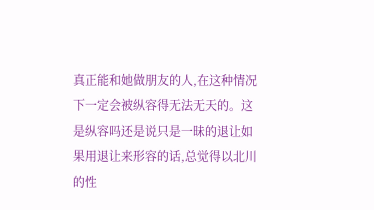真正能和她做朋友的人,在这种情况下一定会被纵容得无法无天的。这是纵容吗还是说只是一昧的退让如果用退让来形容的话,总觉得以北川的性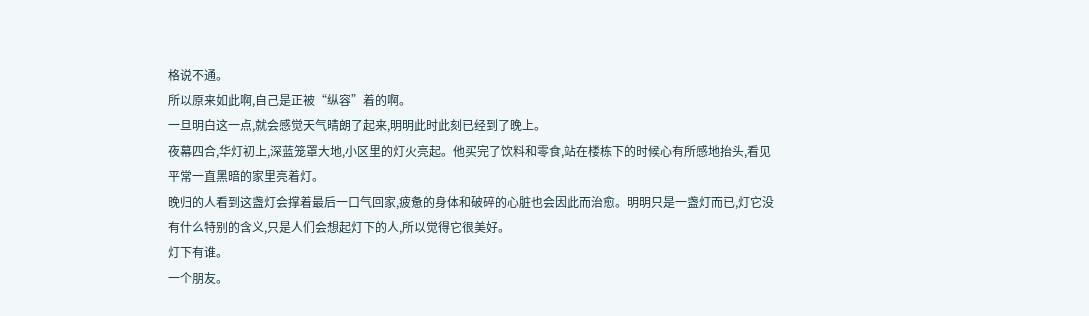格说不通。
所以原来如此啊,自己是正被“纵容”着的啊。
一旦明白这一点,就会感觉天气晴朗了起来,明明此时此刻已经到了晚上。
夜幕四合,华灯初上,深蓝笼罩大地,小区里的灯火亮起。他买完了饮料和零食,站在楼栋下的时候心有所感地抬头,看见平常一直黑暗的家里亮着灯。
晚归的人看到这盏灯会撑着最后一口气回家,疲惫的身体和破碎的心脏也会因此而治愈。明明只是一盏灯而已,灯它没有什么特别的含义,只是人们会想起灯下的人,所以觉得它很美好。
灯下有谁。
一个朋友。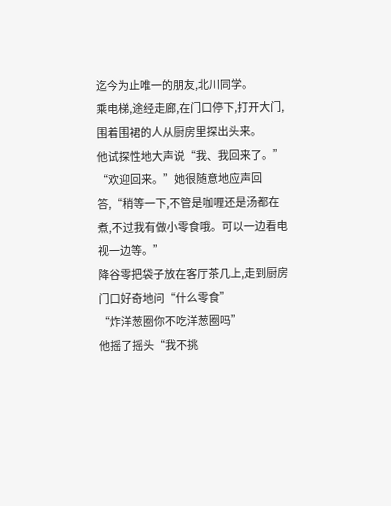迄今为止唯一的朋友,北川同学。
乘电梯,途经走廊,在门口停下,打开大门,围着围裙的人从厨房里探出头来。
他试探性地大声说“我、我回来了。”
“欢迎回来。”她很随意地应声回答,“稍等一下,不管是咖喱还是汤都在煮,不过我有做小零食哦。可以一边看电视一边等。”
降谷零把袋子放在客厅茶几上,走到厨房门口好奇地问“什么零食”
“炸洋葱圈你不吃洋葱圈吗”
他摇了摇头“我不挑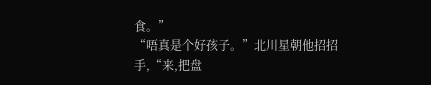食。”
“唔真是个好孩子。”北川星朝他招招手,“来,把盘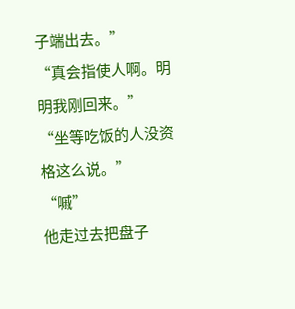子端出去。”
“真会指使人啊。明明我刚回来。”
“坐等吃饭的人没资格这么说。”
“嘁”
他走过去把盘子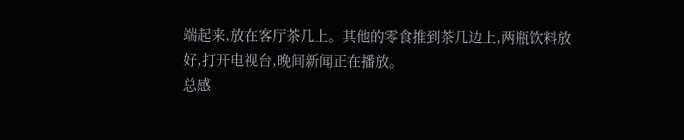端起来,放在客厅茶几上。其他的零食推到茶几边上,两瓶饮料放好,打开电视台,晚间新闻正在播放。
总感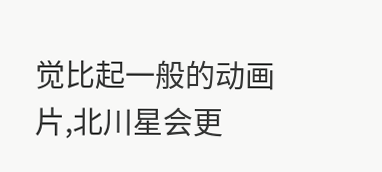觉比起一般的动画片,北川星会更